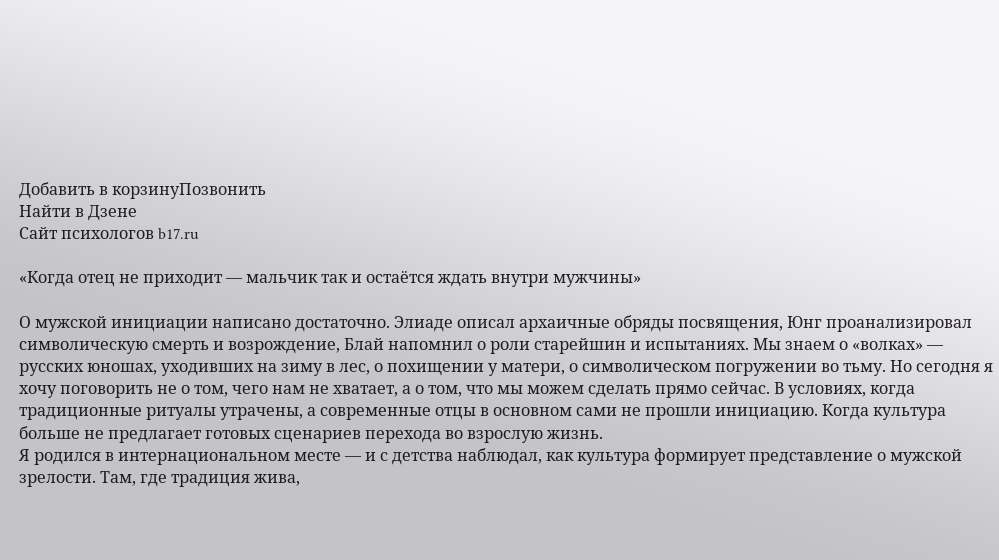Добавить в корзинуПозвонить
Найти в Дзене
Сайт психологов b17.ru

«Когда отец не приходит — мальчик так и остаётся ждать внутри мужчины»

О мужской инициации написано достаточно. Элиаде описал архаичные обряды посвящения, Юнг проанализировал символическую смерть и возрождение, Блай напомнил о роли старейшин и испытаниях. Мы знаем о «волках» — русских юношах, уходивших на зиму в лес, о похищении у матери, о символическом погружении во тьму. Но сегодня я хочу поговорить не о том, чего нам не хватает, а о том, что мы можем сделать прямо сейчас. В условиях, когда традиционные ритуалы утрачены, а современные отцы в основном сами не прошли инициацию. Когда культура больше не предлагает готовых сценариев перехода во взрослую жизнь.
Я родился в интернациональном месте — и с детства наблюдал, как культура формирует представление о мужской зрелости. Там, где традиция жива,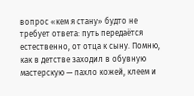вопрос «кем я стану» будто не требует ответа: путь передаётся естественно, от отца к сыну. Помню, как в детстве заходил в обувную мастерскую — пахло кожей, клеем и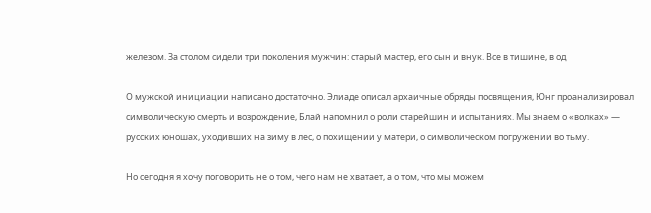железом. За столом сидели три поколения мужчин: старый мастер, его сын и внук. Все в тишине, в од

О мужской инициации написано достаточно. Элиаде описал архаичные обряды посвящения, Юнг проанализировал символическую смерть и возрождение, Блай напомнил о роли старейшин и испытаниях. Мы знаем о «волках» — русских юношах, уходивших на зиму в лес, о похищении у матери, о символическом погружении во тьму.

Но сегодня я хочу поговорить не о том, чего нам не хватает, а о том, что мы можем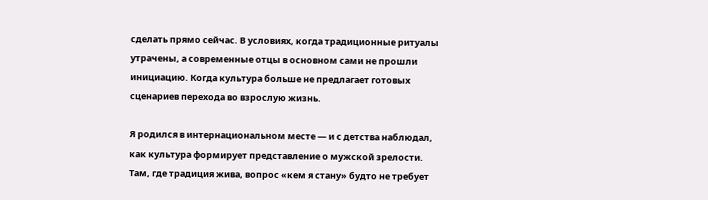сделать прямо сейчас. В условиях, когда традиционные ритуалы утрачены, а современные отцы в основном сами не прошли инициацию. Когда культура больше не предлагает готовых сценариев перехода во взрослую жизнь.

Я родился в интернациональном месте — и с детства наблюдал, как культура формирует представление о мужской зрелости.
Там, где традиция жива, вопрос «кем я стану» будто не требует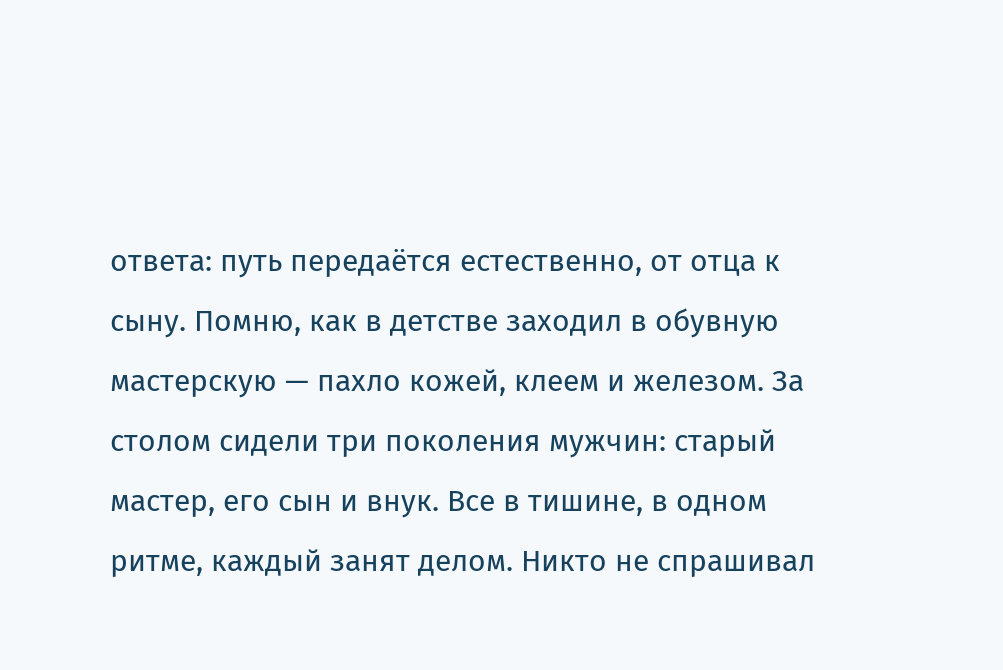ответа: путь передаётся естественно, от отца к сыну. Помню, как в детстве заходил в обувную мастерскую — пахло кожей, клеем и железом. За столом сидели три поколения мужчин: старый мастер, его сын и внук. Все в тишине, в одном ритме, каждый занят делом. Никто не спрашивал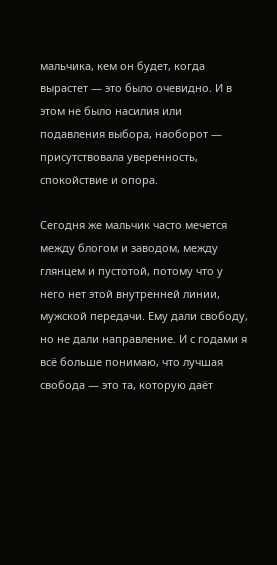мальчика, кем он будет, когда вырастет — это было очевидно. И в этом не было насилия или подавления выбора, наоборот — присутствовала уверенность, спокойствие и опора.

Сегодня же мальчик часто мечется между блогом и заводом, между глянцем и пустотой, потому что у него нет этой внутренней линии, мужской передачи. Ему дали свободу, но не дали направление. И с годами я всё больше понимаю, что лучшая свобода — это та, которую даёт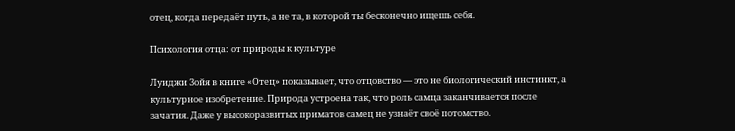отец, когда передаёт путь, а не та, в которой ты бесконечно ищешь себя.

Психология отца: от природы к культуре

Луиджи Зойя в книге «Отец» показывает, что отцовство — это не биологический инстинкт, а культурное изобретение. Природа устроена так, что роль самца заканчивается после зачатия. Даже у высокоразвитых приматов самец не узнаёт своё потомство.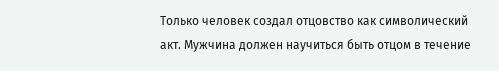Только человек создал отцовство как символический акт. Мужчина должен научиться быть отцом в течение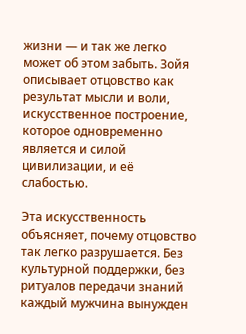жизни — и так же легко может об этом забыть. Зойя описывает отцовство как результат мысли и воли, искусственное построение, которое одновременно является и силой цивилизации, и её слабостью.

Эта искусственность объясняет, почему отцовство так легко разрушается. Без культурной поддержки, без ритуалов передачи знаний каждый мужчина вынужден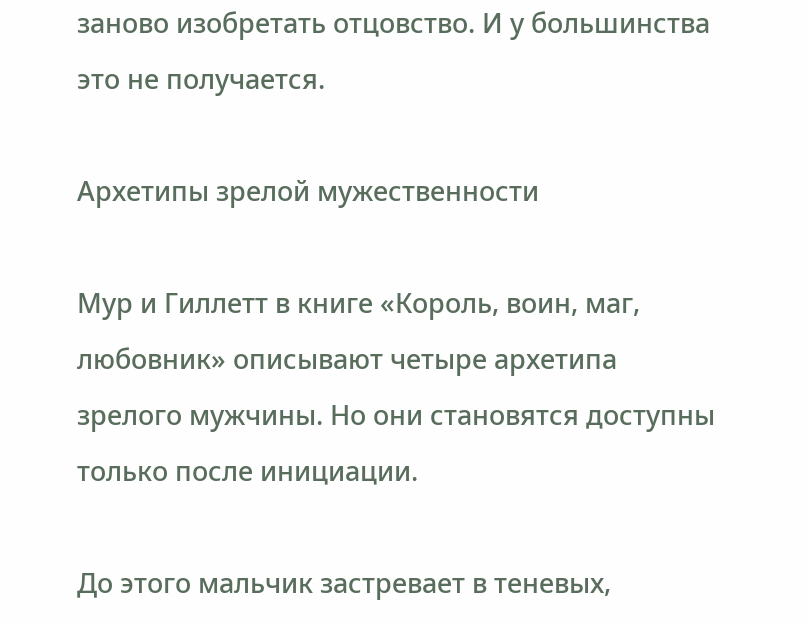заново изобретать отцовство. И у большинства это не получается.

Архетипы зрелой мужественности

Мур и Гиллетт в книге «Король, воин, маг, любовник» описывают четыре архетипа зрелого мужчины. Но они становятся доступны только после инициации.

До этого мальчик застревает в теневых,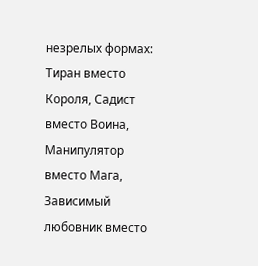незрелых формах: Тиран вместо Короля, Садист вместо Воина, Манипулятор вместо Мага, Зависимый любовник вместо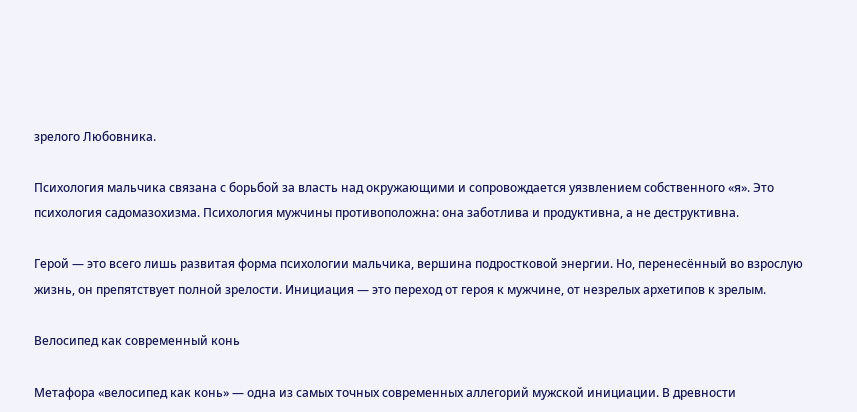зрелого Любовника.

Психология мальчика связана с борьбой за власть над окружающими и сопровождается уязвлением собственного «я». Это психология садомазохизма. Психология мужчины противоположна: она заботлива и продуктивна, а не деструктивна.

Герой — это всего лишь развитая форма психологии мальчика, вершина подростковой энергии. Но, перенесённый во взрослую жизнь, он препятствует полной зрелости. Инициация — это переход от героя к мужчине, от незрелых архетипов к зрелым.

Велосипед как современный конь

Метафора «велосипед как конь» — одна из самых точных современных аллегорий мужской инициации. В древности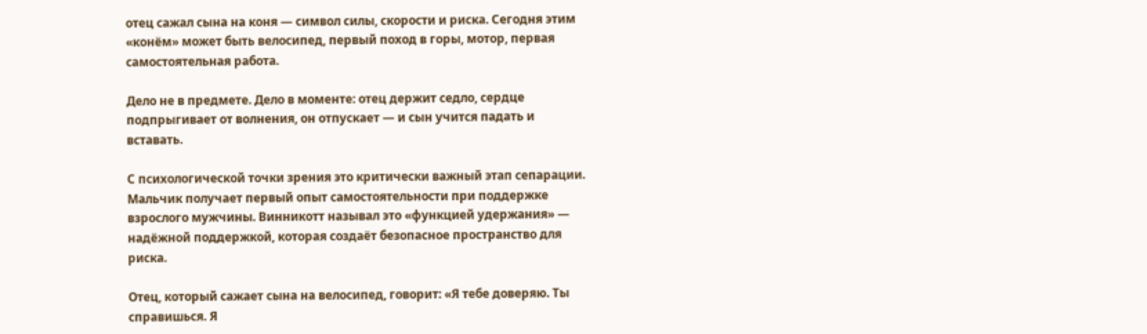отец сажал сына на коня — символ силы, скорости и риска. Сегодня этим «конём» может быть велосипед, первый поход в горы, мотор, первая самостоятельная работа.

Дело не в предмете. Дело в моменте: отец держит седло, сердце подпрыгивает от волнения, он отпускает — и сын учится падать и вставать.

С психологической точки зрения это критически важный этап сепарации. Мальчик получает первый опыт самостоятельности при поддержке взрослого мужчины. Винникотт называл это «функцией удержания» — надёжной поддержкой, которая создаёт безопасное пространство для риска.

Отец, который сажает сына на велосипед, говорит: «Я тебе доверяю. Ты справишься. Я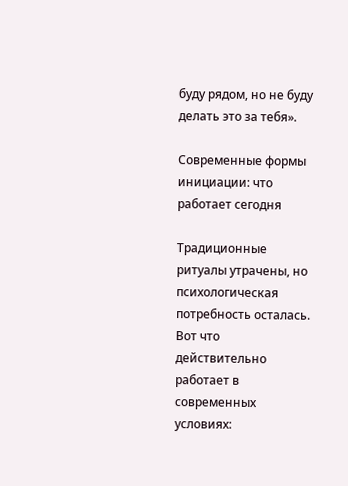буду рядом, но не буду делать это за тебя».

Современные формы инициации: что работает сегодня

Традиционные ритуалы утрачены, но психологическая потребность осталась. Вот что действительно работает в современных условиях: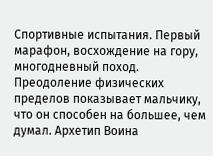Спортивные испытания. Первый марафон, восхождение на гору, многодневный поход. Преодоление физических пределов показывает мальчику, что он способен на большее, чем думал. Архетип Воина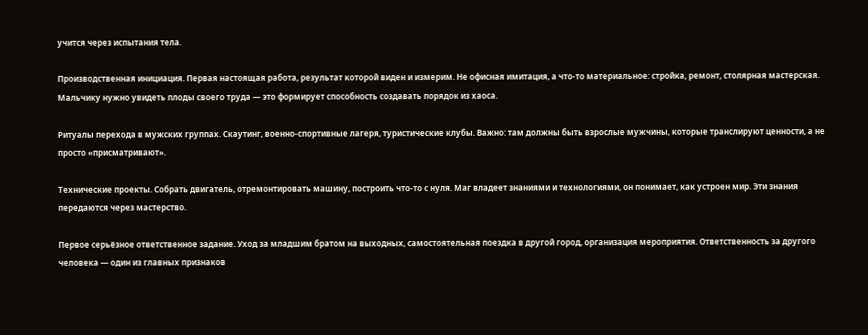учится через испытания тела.

Производственная инициация. Первая настоящая работа, результат которой виден и измерим. Не офисная имитация, а что-то материальное: стройка, ремонт, столярная мастерская. Мальчику нужно увидеть плоды своего труда — это формирует способность создавать порядок из хаоса.

Ритуалы перехода в мужских группах. Скаутинг, военно-спортивные лагеря, туристические клубы. Важно: там должны быть взрослые мужчины, которые транслируют ценности, а не просто «присматривают».

Технические проекты. Собрать двигатель, отремонтировать машину, построить что-то с нуля. Маг владеет знаниями и технологиями, он понимает, как устроен мир. Эти знания передаются через мастерство.

Первое серьёзное ответственное задание. Уход за младшим братом на выходных, самостоятельная поездка в другой город, организация мероприятия. Ответственность за другого человека — один из главных признаков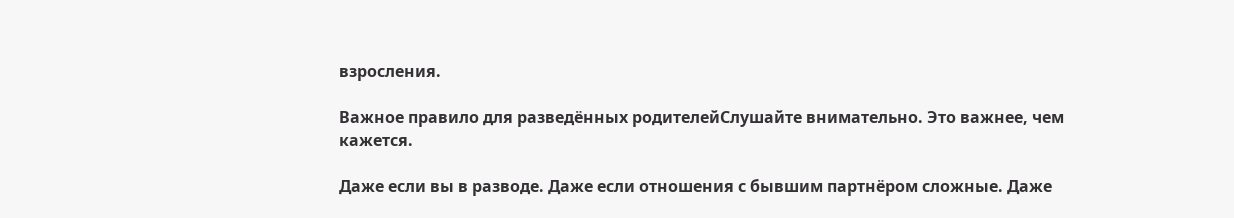взросления.

Важное правило для разведённых родителейСлушайте внимательно. Это важнее, чем кажется.

Даже если вы в разводе. Даже если отношения с бывшим партнёром сложные. Даже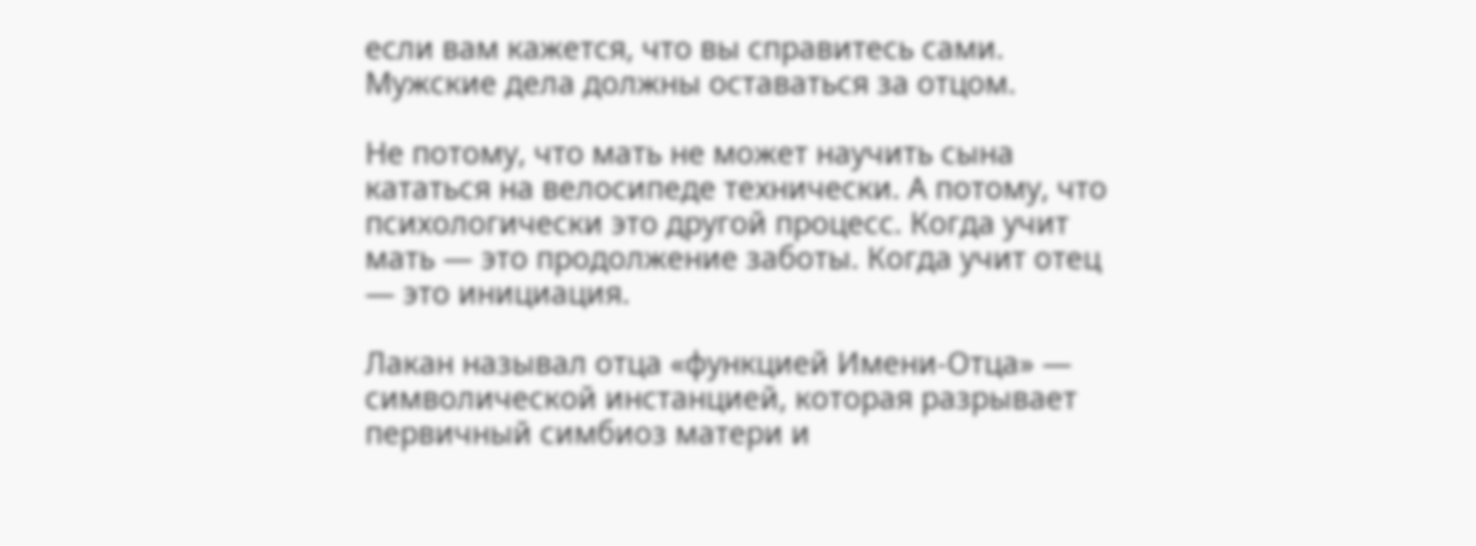если вам кажется, что вы справитесь сами. Мужские дела должны оставаться за отцом.

Не потому, что мать не может научить сына кататься на велосипеде технически. А потому, что психологически это другой процесс. Когда учит мать — это продолжение заботы. Когда учит отец — это инициация.

Лакан называл отца «функцией Имени-Отца» — символической инстанцией, которая разрывает первичный симбиоз матери и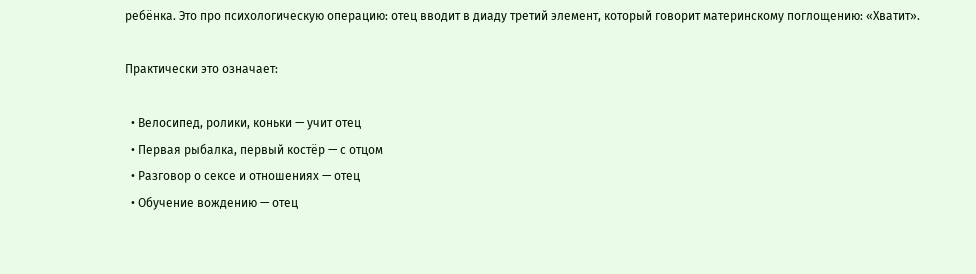ребёнка. Это про психологическую операцию: отец вводит в диаду третий элемент, который говорит материнскому поглощению: «Хватит».

Практически это означает:

  • Велосипед, ролики, коньки — учит отец
  • Первая рыбалка, первый костёр — с отцом
  • Разговор о сексе и отношениях — отец
  • Обучение вождению — отец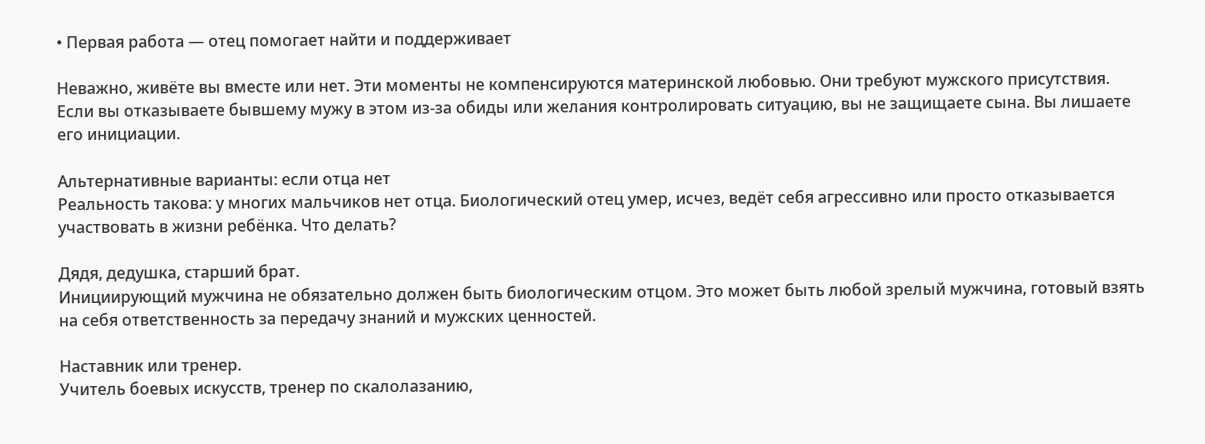• Первая работа — отец помогает найти и поддерживает

Неважно, живёте вы вместе или нет. Эти моменты не компенсируются материнской любовью. Они требуют мужского присутствия. Если вы отказываете бывшему мужу в этом из-за обиды или желания контролировать ситуацию, вы не защищаете сына. Вы лишаете его инициации.

Альтернативные варианты: если отца нет
Реальность такова: у многих мальчиков нет отца. Биологический отец умер, исчез, ведёт себя агрессивно или просто отказывается участвовать в жизни ребёнка. Что делать?

Дядя, дедушка, старший брат.
Инициирующий мужчина не обязательно должен быть биологическим отцом. Это может быть любой зрелый мужчина, готовый взять на себя ответственность за передачу знаний и мужских ценностей.

Наставник или тренер.
Учитель боевых искусств, тренер по скалолазанию,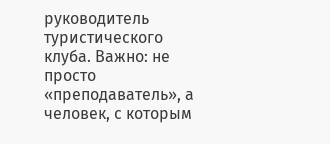руководитель туристического клуба. Важно: не просто «преподаватель», а человек, с которым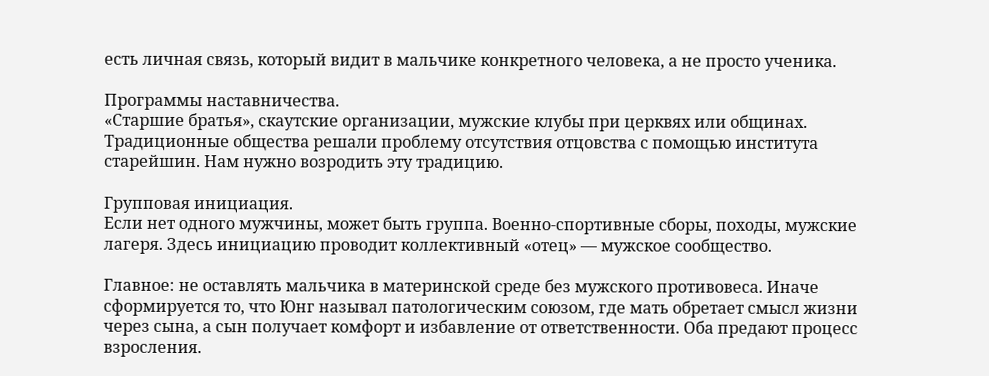есть личная связь, который видит в мальчике конкретного человека, а не просто ученика.

Программы наставничества.
«Старшие братья», скаутские организации, мужские клубы при церквях или общинах. Традиционные общества решали проблему отсутствия отцовства с помощью института старейшин. Нам нужно возродить эту традицию.

Групповая инициация.
Если нет одного мужчины, может быть группа. Военно-спортивные сборы, походы, мужские лагеря. Здесь инициацию проводит коллективный «отец» — мужское сообщество.

Главное: не оставлять мальчика в материнской среде без мужского противовеса. Иначе сформируется то, что Юнг называл патологическим союзом, где мать обретает смысл жизни через сына, а сын получает комфорт и избавление от ответственности. Оба предают процесс взросления.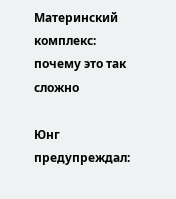Материнский комплекс: почему это так сложно

Юнг предупреждал: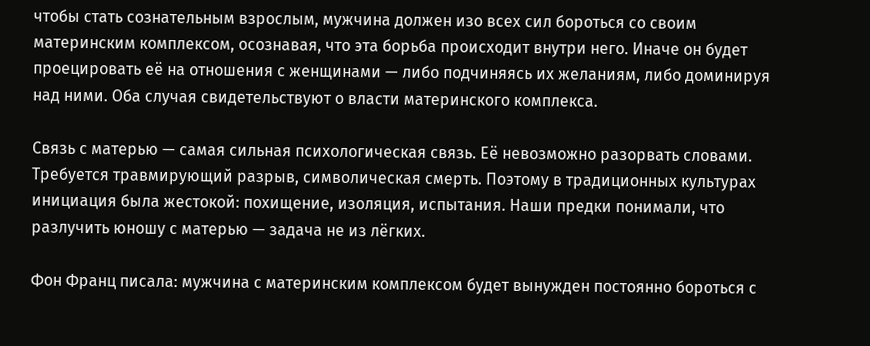чтобы стать сознательным взрослым, мужчина должен изо всех сил бороться со своим материнским комплексом, осознавая, что эта борьба происходит внутри него. Иначе он будет проецировать её на отношения с женщинами — либо подчиняясь их желаниям, либо доминируя над ними. Оба случая свидетельствуют о власти материнского комплекса.

Связь с матерью — самая сильная психологическая связь. Её невозможно разорвать словами. Требуется травмирующий разрыв, символическая смерть. Поэтому в традиционных культурах инициация была жестокой: похищение, изоляция, испытания. Наши предки понимали, что разлучить юношу с матерью — задача не из лёгких.

Фон Франц писала: мужчина с материнским комплексом будет вынужден постоянно бороться с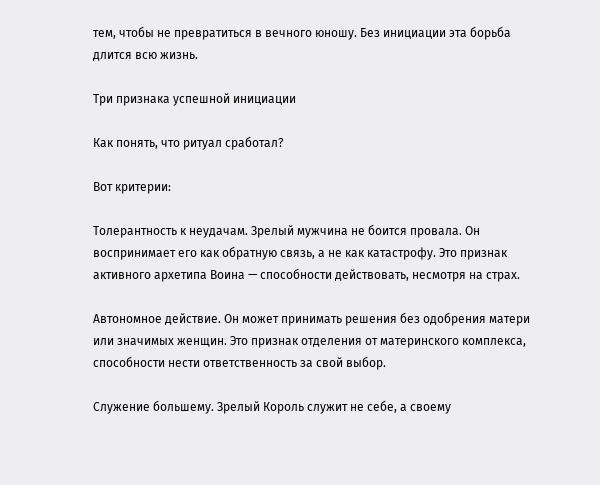тем, чтобы не превратиться в вечного юношу. Без инициации эта борьба длится всю жизнь.

Три признака успешной инициации

Как понять, что ритуал сработал?

Вот критерии:

Толерантность к неудачам. Зрелый мужчина не боится провала. Он воспринимает его как обратную связь, а не как катастрофу. Это признак активного архетипа Воина — способности действовать, несмотря на страх.

Автономное действие. Он может принимать решения без одобрения матери или значимых женщин. Это признак отделения от материнского комплекса, способности нести ответственность за свой выбор.

Служение большему. Зрелый Король служит не себе, а своему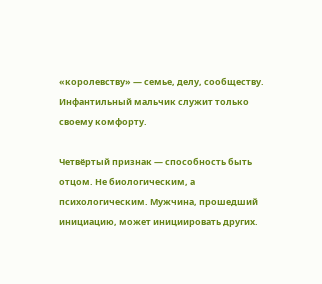«королевству» — семье, делу, сообществу. Инфантильный мальчик служит только своему комфорту.

Четвёртый признак — способность быть отцом. Не биологическим, а психологическим. Мужчина, прошедший инициацию, может инициировать других.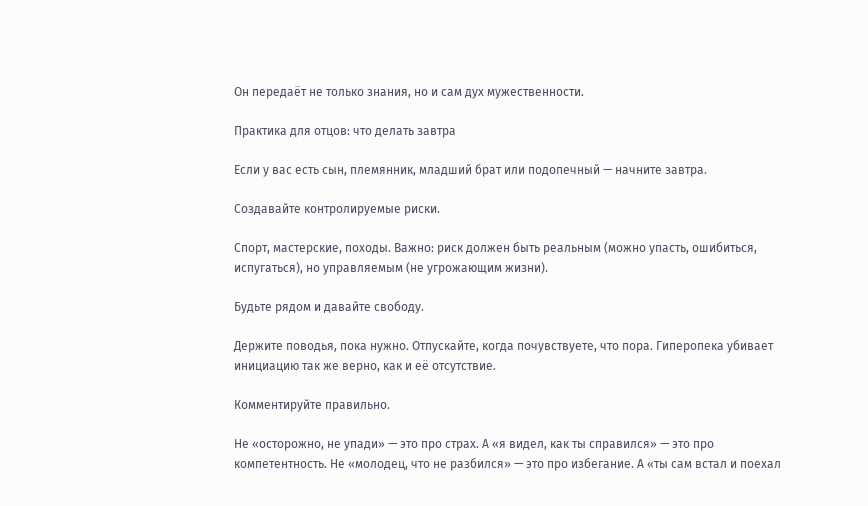Он передаёт не только знания, но и сам дух мужественности.

Практика для отцов: что делать завтра

Если у вас есть сын, племянник, младший брат или подопечный — начните завтра.

Создавайте контролируемые риски.

Спорт, мастерские, походы. Важно: риск должен быть реальным (можно упасть, ошибиться, испугаться), но управляемым (не угрожающим жизни).

Будьте рядом и давайте свободу.

Держите поводья, пока нужно. Отпускайте, когда почувствуете, что пора. Гиперопека убивает инициацию так же верно, как и её отсутствие.

Комментируйте правильно.

Не «осторожно, не упади» — это про страх. А «я видел, как ты справился» — это про компетентность. Не «молодец, что не разбился» — это про избегание. А «ты сам встал и поехал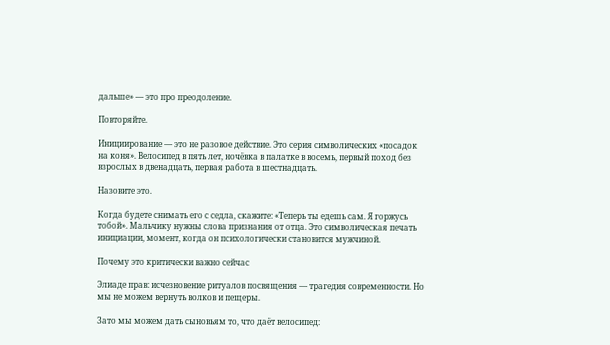дальше» — это про преодоление.

Повторяйте.

Инициирование — это не разовое действие. Это серия символических «посадок на коня». Велосипед в пять лет, ночёвка в палатке в восемь, первый поход без взрослых в двенадцать, первая работа в шестнадцать.

Назовите это.

Когда будете снимать его с седла, скажите: «Теперь ты едешь сам. Я горжусь тобой». Мальчику нужны слова признания от отца. Это символическая печать инициации, момент, когда он психологически становится мужчиной.

Почему это критически важно сейчас

Элиаде прав: исчезновение ритуалов посвящения — трагедия современности. Но мы не можем вернуть волков и пещеры.

Зато мы можем дать сыновьям то, что даёт велосипед: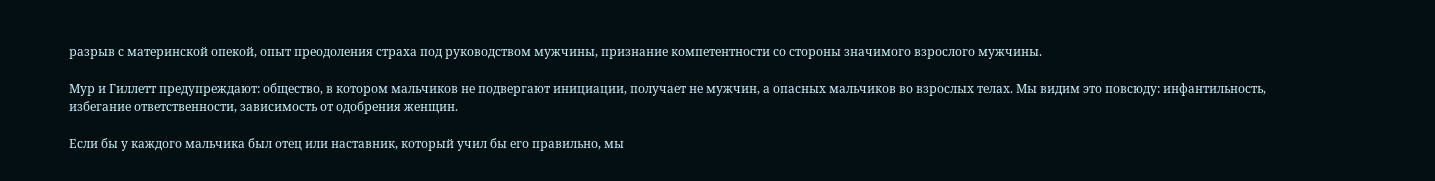разрыв с материнской опекой, опыт преодоления страха под руководством мужчины, признание компетентности со стороны значимого взрослого мужчины.

Мур и Гиллетт предупреждают: общество, в котором мальчиков не подвергают инициации, получает не мужчин, а опасных мальчиков во взрослых телах. Мы видим это повсюду: инфантильность, избегание ответственности, зависимость от одобрения женщин.

Если бы у каждого мальчика был отец или наставник, который учил бы его правильно, мы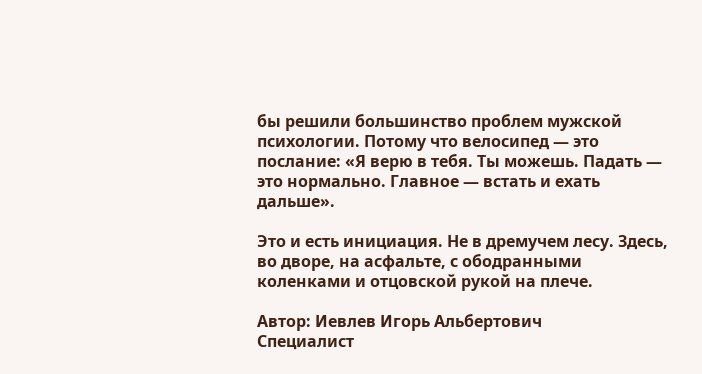бы решили большинство проблем мужской психологии. Потому что велосипед — это послание: «Я верю в тебя. Ты можешь. Падать — это нормально. Главное — встать и ехать дальше».

Это и есть инициация. Не в дремучем лесу. Здесь, во дворе, на асфальте, с ободранными коленками и отцовской рукой на плече.

Автор: Иевлев Игорь Альбертович
Специалист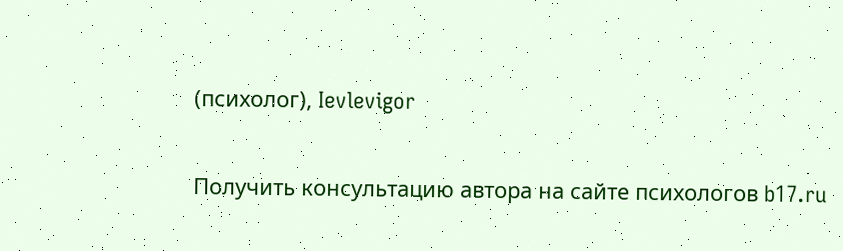(психолог), Ievlevigor

Получить консультацию автора на сайте психологов b17.ru